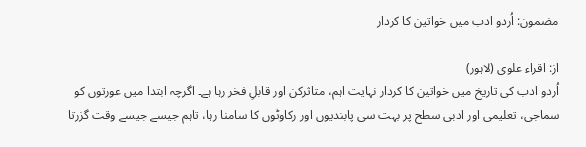مضمون: اُردو ادب میں خواتین کا کردار

از: اقراء علوی (لاہور)
اُردو ادب کی تاریخ میں خواتین کا کردار نہایت اہم، متاثرکن اور قابلِ فخر رہا ہے۔ اگرچہ ابتدا میں عورتوں کو سماجی، تعلیمی اور ادبی سطح پر بہت سی پابندیوں اور رکاوٹوں کا سامنا رہا، تاہم جیسے جیسے وقت گزرتا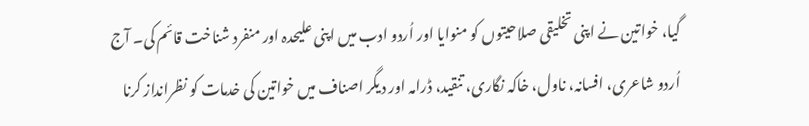گیا، خواتین نے اپنی تخلیقی صلاحیتوں کو منوایا اور اُردو ادب میں اپنی علیحدہ اور منفرد شناخت قائم کی۔ آج اُردو شاعری، افسانہ، ناول، خاکہ نگاری، تنقید، ڈرامہ اور دیگر اصناف میں خواتین کی خدمات کو نظرانداز کرنا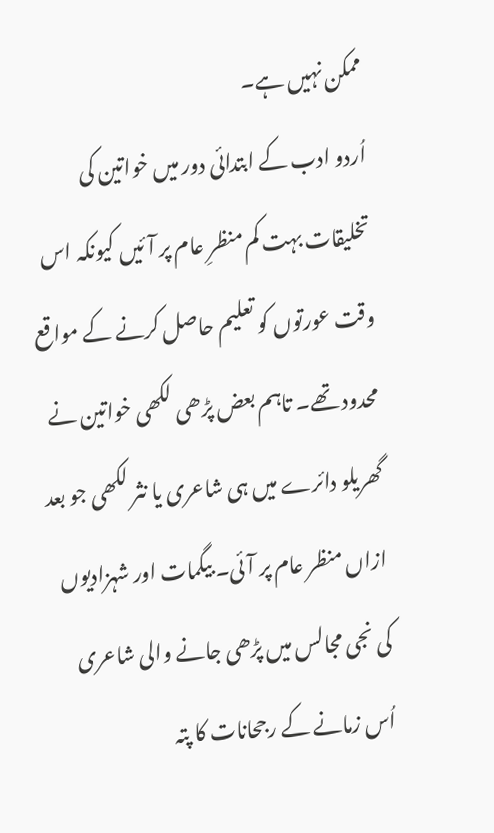ممکن نہیں ہے۔
اُردو ادب کے ابتدائی دور میں خواتین کی تخلیقات بہت کم منظرِ عام پر آئیں کیونکہ اس وقت عورتوں کو تعلیم حاصل کرنے کے مواقع محدود تھے۔ تاہم بعض پڑھی لکھی خواتین نے گھریلو دائرے میں ہی شاعری یا نثر لکھی جو بعد ازاں منظر عام پر آئی۔ بیگمات اور شہزادیوں کی نجی مجالس میں پڑھی جانے والی شاعری اُس زمانے کے رجحانات کا پتہ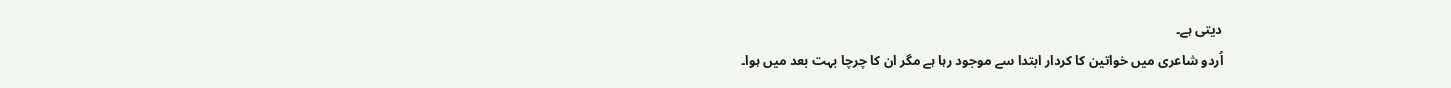دیتی ہے۔
اُردو شاعری میں خواتین کا کردار ابتدا سے موجود رہا ہے مگر ان کا چرچا بہت بعد میں ہوا۔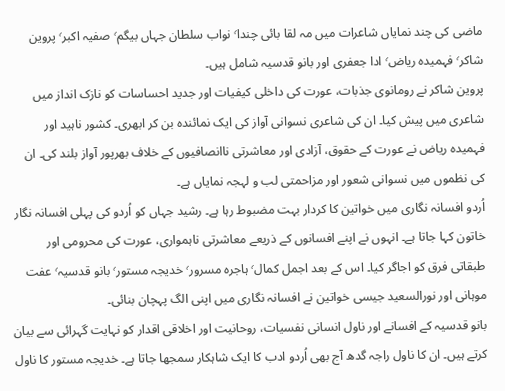ماضی کی چند نمایاں شاعرات میں مہ لقا بائی چندا٬ نواب سلطان جہاں بیگم٬ صفیہ اکبر٬ پروین شاکر٬ فہمیدہ ریاض٬ ادا جعفری اور بانو قدسیہ شامل ہیں۔
پروین شاکر نے رومانوی جذبات، عورت کی داخلی کیفیات اور جدید احساسات کو نازک انداز میں شاعری میں پیش کیا۔ ان کی شاعری نسوانی آواز کی ایک نمائندہ بن کر ابھری۔ کشور ناہید اور فہمیدہ ریاض نے عورت کے حقوق، آزادی اور معاشرتی ناانصافیوں کے خلاف بھرپور آواز بلند کی۔ ان کی نظموں میں نسوانی شعور اور مزاحمتی لب و لہجہ نمایاں ہے۔
اُردو افسانہ نگاری میں خواتین کا کردار بہت مضبوط رہا ہے۔ رشید جہاں کو اُردو کی پہلی افسانہ نگار خاتون کہا جاتا ہے۔ انہوں نے اپنے افسانوں کے ذریعے معاشرتی ناہمواری، عورت کی محرومی اور طبقاتی فرق کو اجاگر کیا۔ اس کے بعد اجمل کمال٬ ہاجرہ مسرور٬ خدیجہ مستور٬ بانو قدسیہ٬ عفت موہانی اور نورالسعید جیسی خواتین نے افسانہ نگاری میں اپنی الگ پہچان بنائی۔
بانو قدسیہ کے افسانے اور ناول انسانی نفسیات، روحانیت اور اخلاقی اقدار کو نہایت گہرائی سے بیان کرتے ہیں۔ ان کا ناول راجہ گدھ آج بھی اُردو ادب کا ایک شاہکار سمجھا جاتا ہے۔ خدیجہ مستور کا ناول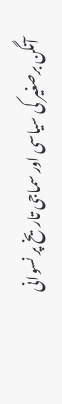آنگن برصغیر کی سیاسی اور سماجی تاریخ پر نسوانی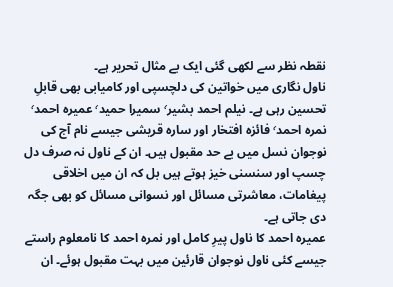نقطہ نظر سے لکھی گئی ایک بے مثال تحریر ہے۔
ناول نگاری میں خواتین کی دلچسپی اور کامیابی بھی قابلِ تحسین رہی ہے۔ نیلم احمد بشیر٬ سمیرا حمید٬ عمیرہ احمد٬ نمرہ احمد٬ فائزہ افتخار اور سارہ قریشی جیسے نام آج کی نوجوان نسل میں بے حد مقبول ہیں۔ ان کے ناول نہ صرف دل چسپ اور سنسنی خیز ہوتے ہیں بل کہ ان میں اخلاقی پیغامات، معاشرتی مسائل اور نسوانی مسائل کو بھی جگہ دی جاتی ہے۔
عمیرہ احمد کا ناول پیرِ کامل اور نمرہ احمد کا نامعلوم راستے جیسے کئی ناول نوجوان قارئین میں بہت مقبول ہوئے۔ ان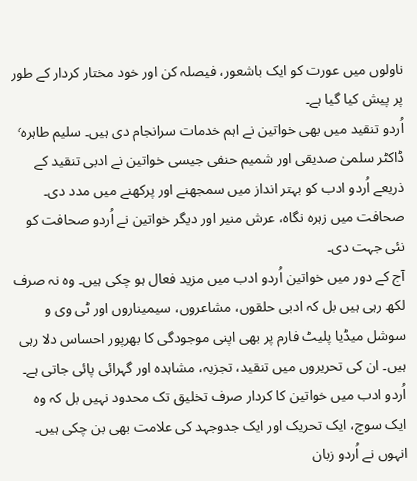ناولوں میں عورت کو ایک باشعور، فیصلہ کن اور خود مختار کردار کے طور پر پیش کیا گیا ہے۔
اُردو تنقید میں بھی خواتین نے اہم خدمات سرانجام دی ہیں۔ سلیم طاہرہ٬ ڈاکٹر سلمیٰ صدیقی اور شمیم حنفی جیسی خواتین نے ادبی تنقید کے ذریعے اُردو ادب کو بہتر انداز میں سمجھنے اور پرکھنے میں مدد دی۔ صحافت میں زہرہ نگاہ، عرش منیر اور دیگر خواتین نے اُردو صحافت کو نئی جہت دی۔
آج کے دور میں خواتین اُردو ادب میں مزید فعال ہو چکی ہیں۔ وہ نہ صرف لکھ رہی ہیں بل کہ ادبی حلقوں، مشاعروں، سیمیناروں اور ٹی وی و سوشل میڈیا پلیٹ فارم پر بھی اپنی موجودگی کا بھرپور احساس دلا رہی ہیں۔ ان کی تحریروں میں تنقید، تجزیہ، مشاہدہ اور گہرائی پائی جاتی ہے۔
اُردو ادب میں خواتین کا کردار صرف تخلیق تک محدود نہیں بل کہ وہ ایک سوچ، ایک تحریک اور ایک جدوجہد کی علامت بھی بن چکی ہیں۔ انہوں نے اُردو زبان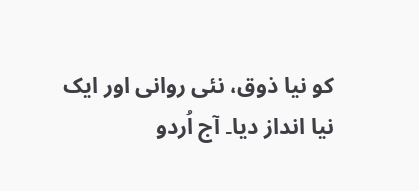کو نیا ذوق، نئی روانی اور ایک نیا انداز دیا۔ آج اُردو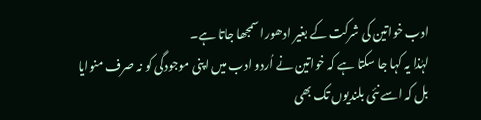ادب خواتین کی شرکت کے بغیر ادھورا سمجھا جاتا ہے۔
لہٰذا یہ کہا جا سکتا ہے کہ خواتین نے اُردو ادب میں اپنی موجودگی کو نہ صرف منوایا بل کہ اسے نئی بلندیوں تک بھی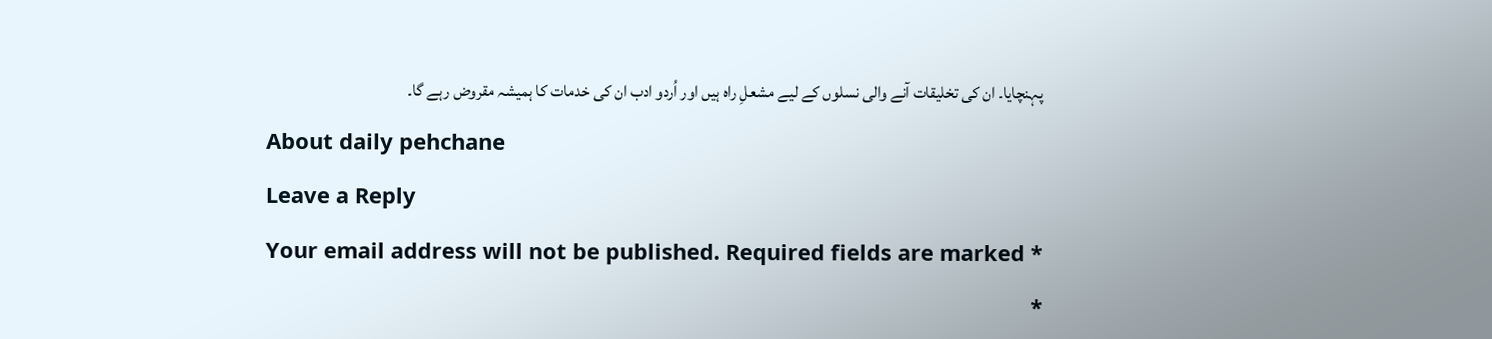پہنچایا۔ ان کی تخلیقات آنے والی نسلوں کے لیے مشعلِ راہ ہیں اور اُردو ادب ان کی خدمات کا ہمیشہ مقروض رہے گا۔

About daily pehchane

Leave a Reply

Your email address will not be published. Required fields are marked *

*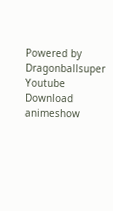Powered by Dragonballsuper Youtube Download animeshow